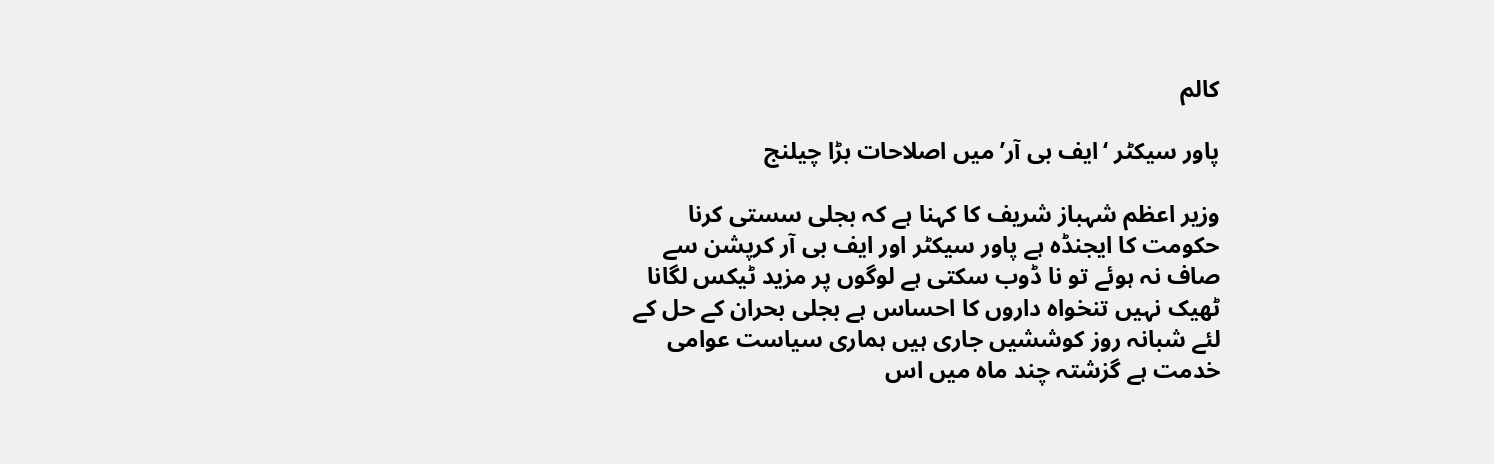کالم

پاور سیکٹر ‘ایف بی آر’میں اصلاحات بڑا چیلنج

وزیر اعظم شہباز شریف کا کہنا ہے کہ بجلی سستی کرنا حکومت کا ایجنڈہ ہے پاور سیکٹر اور ایف بی آر کرپشن سے صاف نہ ہوئے تو نا ڈوب سکتی ہے لوگوں پر مزید ٹیکس لگانا ٹھیک نہیں تنخواہ داروں کا احساس ہے بجلی بحران کے حل کے لئے شبانہ روز کوششیں جاری ہیں ہماری سیاست عوامی خدمت ہے گزشتہ چند ماہ میں اس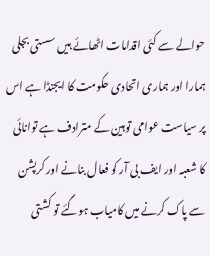حوالے سے کئی اقدامات اٹھائے ہیں سستی بجلی ہمارا اور ہماری اتحادی حکومت کا ایجنڈا ہے اس پر سیاست عوامی توہین کے مترادف ہے توانائی کا شعبہ اور ایف بی آر کو فعال بنانے اور کرپشن سے پاک کرنے میں کامیاب ہوگئے تو کشتی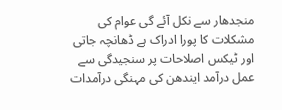منجدھار سے نکل آئے گی عوام کی مشکلات کا پورا ادراک ہے ڈھانچہ جاتی اور ٹیکس اصلاحات پر سنجیدگی سے عمل درآمد ایندھن کی مہنگی درآمدات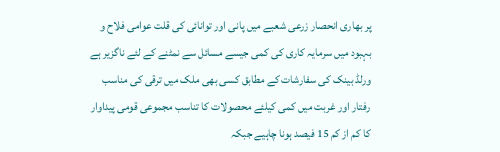پر بھاری انحصار زرعی شعبے میں پانی اور توانائی کی قلت عوامی فلاح و بہبود میں سرمایہ کاری کی کمی جیسے مسائل سے نمٹنے کے لئے ناگزیر ہے ورلڈ بینک کی سفارشات کے مطابق کسی بھی ملک میں ترقی کی مناسب رفتار اور غربت میں کمی کیلئے محصولات کا تناسب مجموعی قومی پیداوار کا کم از کم 15 فیصد ہونا چاہیے جبکہ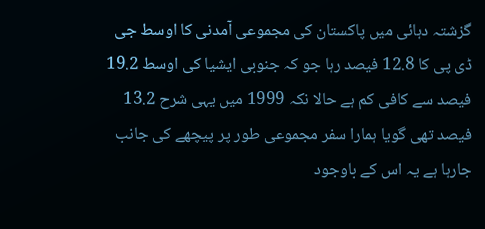گزشتہ دہائی میں پاکستان کی مجموعی آمدنی کا اوسط جی ڈی پی کا 12.8 فیصد رہا جو کہ جنوبی ایشیا کی اوسط 19.2 فیصد سے کافی کم ہے حالا نکہ 1999 میں یہی شرح 13.2 فیصد تھی گویا ہمارا سفر مجموعی طور پر پیچھے کی جانب جارہا ہے یہ اس کے باوجود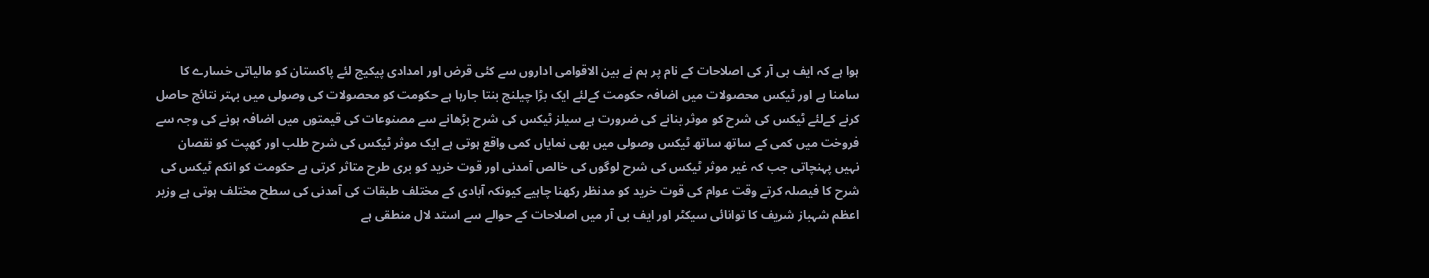ہوا ہے کہ ایف بی آر کی اصلاحات کے نام پر ہم نے بین الاقوامی اداروں سے کئی قرض اور امدادی پیکیج لئے پاکستان کو مالیاتی خسارے کا سامنا ہے اور ٹیکس محصولات میں اضافہ حکومت کےلئے ایک بڑا چیلنج بنتا جارہا ہے حکومت کو محصولات کی وصولی میں بہتر نتائج حاصل کرنے کےلئے ٹیکس کی شرح کو موثر بنانے کی ضرورت ہے سیلز ٹیکس کی شرح بڑھانے سے مصنوعات کی قیمتوں میں اضافہ ہونے کی وجہ سے فروخت میں کمی کے ساتھ ساتھ ٹیکس وصولی میں بھی نمایاں کمی واقع ہوتی ہے ایک موثر ٹیکس کی شرح طلب اور کھپت کو نقصان نہیں پہنچاتی جب کہ غیر موثر ٹیکس کی شرح لوگوں کی خالص آمدنی اور قوت خرید کو بری طرح متاثر کرتی ہے حکومت کو انکم ٹیکس کی شرح کا فیصلہ کرتے وقت عوام کی قوت خرید کو مدنظر رکھنا چاہیے کیونکہ آبادی کے مختلف طبقات کی آمدنی کی سطح مختلف ہوتی ہے وزیر اعظم شہباز شریف کا توانائی سیکٹر اور ایف بی آر میں اصلاحات کے حوالے سے استد لال منطقی ہے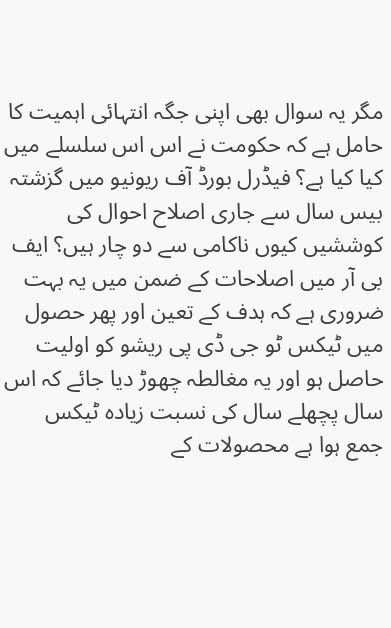مگر یہ سوال بھی اپنی جگہ انتہائی اہمیت کا حامل ہے کہ حکومت نے اس اس سلسلے میں کیا کیا ہے؟ فیڈرل بورڈ آف ریونیو میں گزشتہ بیس سال سے جاری اصلاح احوال کی کوششیں کیوں ناکامی سے دو چار ہیں؟ ایف بی آر میں اصلاحات کے ضمن میں یہ بہت ضروری ہے کہ ہدف کے تعین اور پھر حصول میں ٹیکس ٹو جی ڈی پی ریشو کو اولیت حاصل ہو اور یہ مغالطہ چھوڑ دیا جائے کہ اس سال پچھلے سال کی نسبت زیادہ ٹیکس جمع ہوا ہے محصولات کے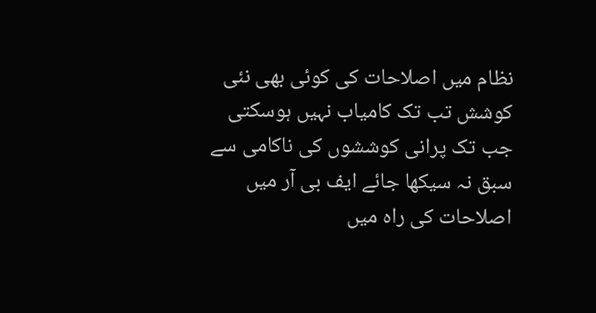نظام میں اصلاحات کی کوئی بھی نئی کوشش تب تک کامیاب نہیں ہوسکتی جب تک پرانی کوششوں کی ناکامی سے سبق نہ سیکھا جائے ایف بی آر میں اصلاحات کی راہ میں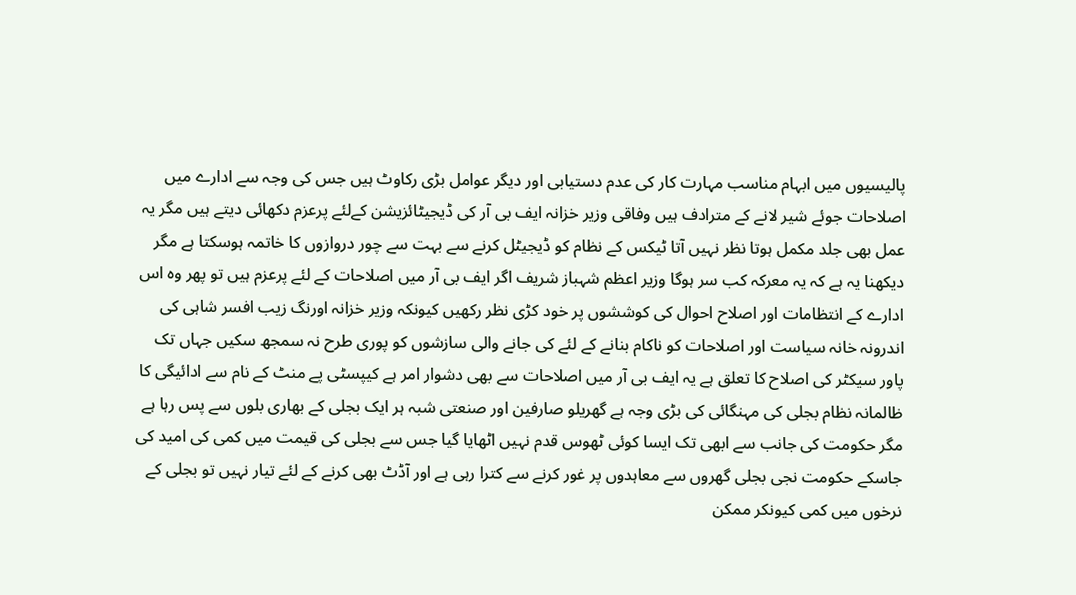پالیسیوں میں ابہام مناسب مہارت کار کی عدم دستیابی اور دیگر عوامل بڑی رکاوٹ ہیں جس کی وجہ سے ادارے میں اصلاحات جوئے شیر لانے کے مترادف ہیں وفاقی وزیر خزانہ ایف بی آر کی ڈیجیٹائزیشن کےلئے پرعزم دکھائی دیتے ہیں مگر یہ عمل بھی جلد مکمل ہوتا نظر نہیں آتا ٹیکس کے نظام کو ڈیجیٹل کرنے سے بہت سے چور دروازوں کا خاتمہ ہوسکتا ہے مگر دیکھنا یہ ہے کہ یہ معرکہ کب سر ہوگا وزیر اعظم شہباز شریف اگر ایف بی آر میں اصلاحات کے لئے پرعزم ہیں تو پھر وہ اس ادارے کے انتظامات اور اصلاح احوال کی کوششوں پر خود کڑی نظر رکھیں کیونکہ وزیر خزانہ اورنگ زیب افسر شاہی کی اندرونہ خانہ سیاست اور اصلاحات کو ناکام بنانے کے لئے کی جانے والی سازشوں کو پوری طرح نہ سمجھ سکیں جہاں تک پاور سیکٹر کی اصلاح کا تعلق ہے یہ ایف بی آر میں اصلاحات سے بھی دشوار امر ہے کیپسٹی پے منٹ کے نام سے ادائیگی کا ظالمانہ نظام بجلی کی مہنگائی کی بڑی وجہ ہے گھریلو صارفین اور صنعتی شبہ ہر ایک بجلی کے بھاری بلوں سے پس رہا ہے مگر حکومت کی جانب سے ابھی تک ایسا کوئی ٹھوس قدم نہیں اٹھایا گیا جس سے بجلی کی قیمت میں کمی کی امید کی جاسکے حکومت نجی بجلی گھروں سے معاہدوں پر غور کرنے سے کترا رہی ہے اور آڈٹ بھی کرنے کے لئے تیار نہیں تو بجلی کے نرخوں میں کمی کیونکر ممکن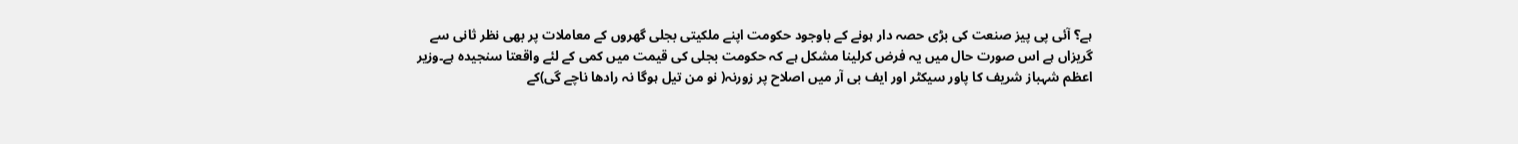ہے؟ آئی پی پیز صنعت کی بڑی حصہ دار ہونے کے باوجود حکومت اپنے ملکیتی بجلی گھروں کے معاملات پر بھی نظر ثانی سے گریزاں ہے اس صورت حال میں یہ فرض کرلینا مشکل ہے کہ حکومت بجلی کی قیمت میں کمی کے لئے واقعتا سنجیدہ ہے۔وزیر اعظم شہباز شریف کا پاور سیکٹر اور ایف بی آر میں اصلاح پر زورنہ( نو من تیل ہوگا نہ رادھا ناچے گی)کے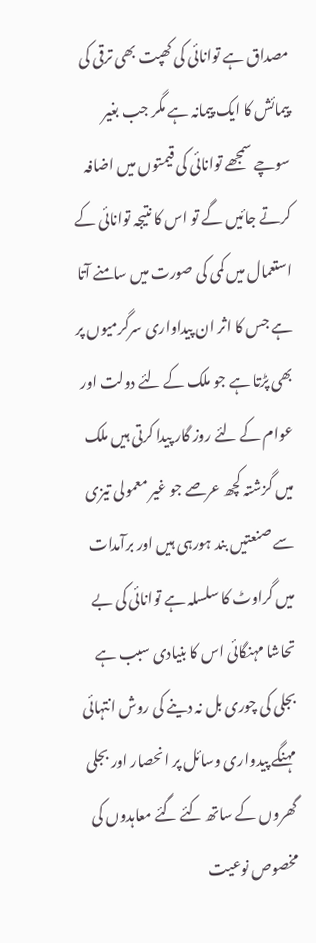مصداق ہے توانائی کی کھپت بھی ترقی کی پیمائش کا ایک پیمانہ ہے مگر جب بغیر سوچے سمجھے توانائی کی قیمتوں میں اضافہ کرتے جائیں گے تو اس کا نتیجہ توانائی کے استعمال میں کمی کی صورت میں سامنے آتا ہے جس کا اثر ان پیداواری سرگرمیوں پر بھی پڑتا ہے جو ملک کے لئے دولت اور عوام کے لئے روز گار پیدا کرتی ہیں ملک میں گزشتہ کچھ عرصے جو غیر معمولی تیزی سے صنعتیں بند ہورہی ہیں اور برآمدات میں گراوٹ کا سلسلہ ہے توانائی کی بے تحاشا مہنگائی اس کا بنیادی سبب ہے بجلی کی چوری بل نہ دینے کی روش انتہائی مہنگے پیدواری وسائل پر انحصار اور بجلی گھروں کے ساتھ کئے گئے معاہدوں کی مخصوص نوعیت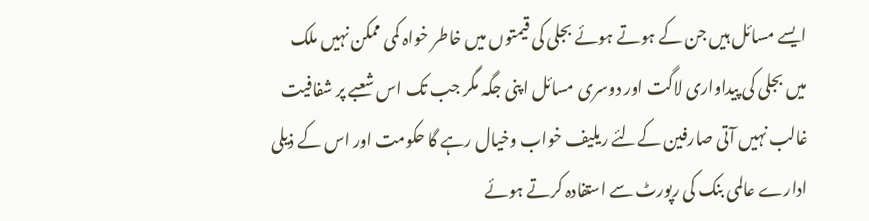ایسے مسائل ہیں جن کے ہوتے ہوئے بجلی کی قیمتوں میں خاطر خواہ کمی ممکن نہیں ملک میں بجلی کی پیداواری لاگت اور دوسری مسائل اپنی جگہ مگر جب تک اس شعبے پر شفافیت غالب نہیں آتی صارفین کےلئے ریلیف خواب وخیال رہے گا حکومت اور اس کے ذیلی ادارے عالمی بنک کی رپورٹ سے استفادہ کرتے ہوئے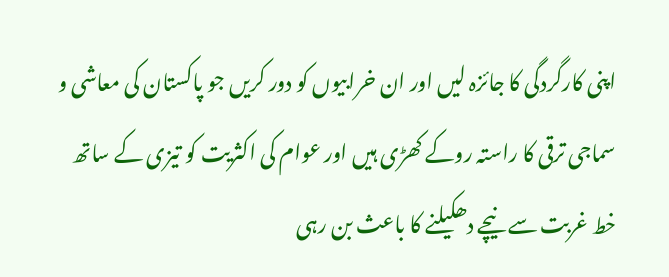اپنی کارگردگی کا جائزہ لیں اور ان خرابیوں کو دور کریں جو پاکستان کی معاشی و سماجی ترقی کا راستہ روکے کھڑی ہیں اور عوام کی اکثریت کو تیزی کے ساتھ خط غربت سے نیچے دھکیلنے کا باعث بن رہی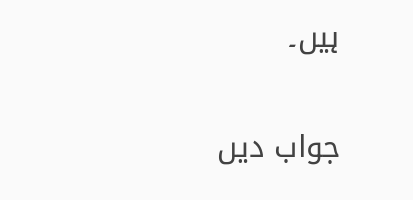ہیں۔

جواب دیں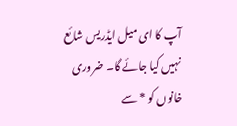آپ کا ای میل ایڈریس شائع نہیں کیا جائے گا۔ ضروری خانوں کو * سے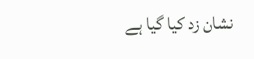نشان زد کیا گیا ہے